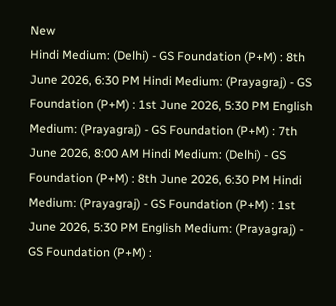New
Hindi Medium: (Delhi) - GS Foundation (P+M) : 8th June 2026, 6:30 PM Hindi Medium: (Prayagraj) - GS Foundation (P+M) : 1st June 2026, 5:30 PM English Medium: (Prayagraj) - GS Foundation (P+M) : 7th June 2026, 8:00 AM Hindi Medium: (Delhi) - GS Foundation (P+M) : 8th June 2026, 6:30 PM Hindi Medium: (Prayagraj) - GS Foundation (P+M) : 1st June 2026, 5:30 PM English Medium: (Prayagraj) - GS Foundation (P+M) :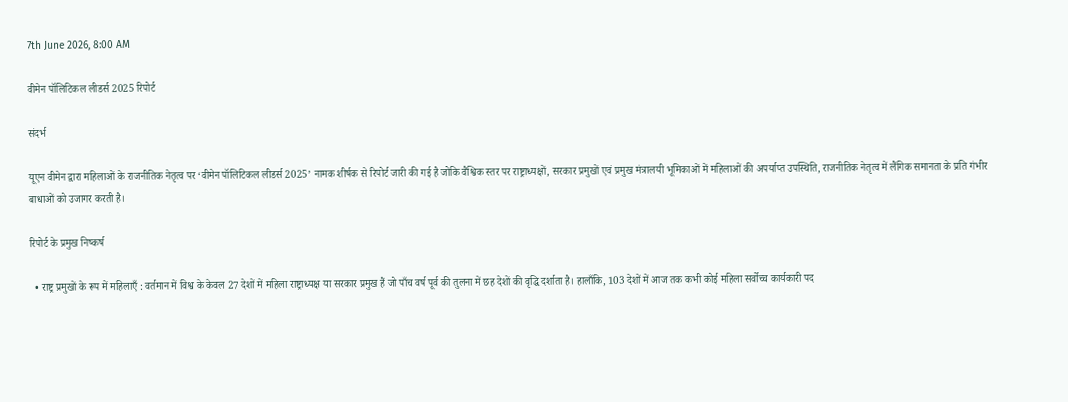7th June 2026, 8:00 AM

वीमेन पॉलिटिकल लीडर्स 2025 रिपोर्ट

संदर्भ

यूएन वीमेन द्वारा महिलाओं के राजनीतिक नेतृत्व पर ‘वीमेन पॉलिटिकल लीडर्स 2025’ नामक शीर्षक से रिपोर्ट जारी की गई है जोकि वैश्विक स्तर पर राष्ट्राध्यक्षों, सरकार प्रमुखों एवं प्रमुख मंत्रालयी भूमिकाओं में महिलाओं की अपर्याप्त उपस्थिति, राजनीतिक नेतृत्व में लैंगिक समानता के प्रति गंभीर बाधाओं को उजागर करती है।

रिपोर्ट के प्रमुख निष्कर्ष

  • राष्ट्र प्रमुखों के रूप में महिलाएँ : वर्तमान में विश्व के केवल 27 देशों में महिला राष्ट्राध्यक्ष या सरकार प्रमुख हैं जो पाँच वर्ष पूर्व की तुलना में छह देशों की वृद्धि दर्शाता है। हालाँकि, 103 देशों में आज तक कभी कोई महिला सर्वोच्च कार्यकारी पद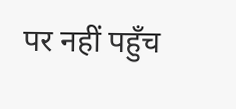पर नहीं पहुँच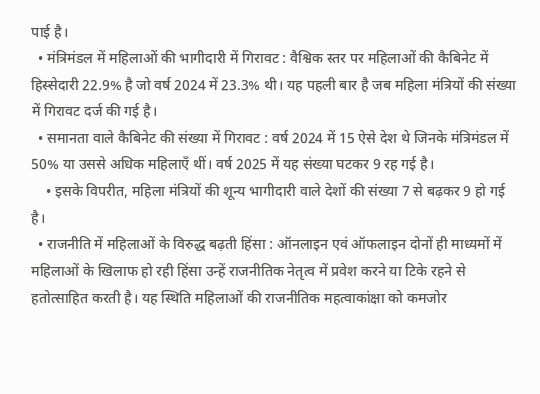पाई है।
  • मंत्रिमंडल में महिलाओं की भागीदारी में गिरावट : वैश्विक स्तर पर महिलाओं की कैबिनेट में हिस्सेदारी 22.9% है जो वर्ष 2024 में 23.3% थी। यह पहली बार है जब महिला मंत्रियों की संख्या में गिरावट दर्ज की गई है।
  • समानता वाले कैबिनेट की संख्या में गिरावट : वर्ष 2024 में 15 ऐसे देश थे जिनके मंत्रिमंडल में 50% या उससे अधिक महिलाएँ थीं। वर्ष 2025 में यह संख्या घटकर 9 रह गई है।
    • इसके विपरीत, महिला मंत्रियों की शून्य भागीदारी वाले देशों की संख्या 7 से बढ़कर 9 हो गई है।
  • राजनीति में महिलाओं के विरुद्ध बढ़ती हिंसा : ऑनलाइन एवं ऑफलाइन दोनों ही माध्यमों में महिलाओं के खिलाफ हो रही हिंसा उन्हें राजनीतिक नेतृत्व में प्रवेश करने या टिके रहने से हतोत्साहित करती है। यह स्थिति महिलाओं की राजनीतिक महत्वाकांक्षा को कमजोर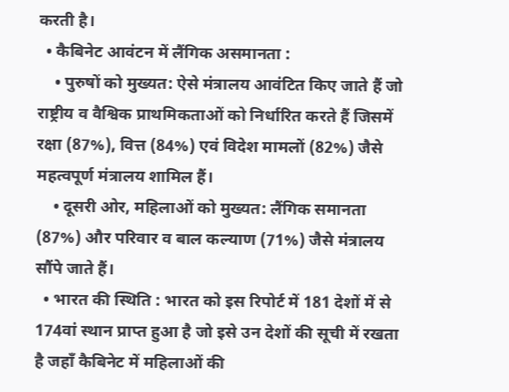करती है।
  • कैबिनेट आवंटन में लैंगिक असमानता :
    • पुरुषों को मुख्यत: ऐसे मंत्रालय आवंटित किए जाते हैं जो राष्ट्रीय व वैश्विक प्राथमिकताओं को निर्धारित करते हैं जिसमें रक्षा (87%), वित्त (84%) एवं विदेश मामलों (82%) जैसे महत्वपूर्ण मंत्रालय शामिल हैं।
    • दूसरी ओर, महिलाओं को मुख्यत: लैंगिक समानता (87%) और परिवार व बाल कल्याण (71%) जैसे मंत्रालय सौंपे जाते हैं।
  • भारत की स्थिति : भारत को इस रिपोर्ट में 181 देशों में से 174वां स्थान प्राप्त हुआ है जो इसे उन देशों की सूची में रखता है जहाँ कैबिनेट में महिलाओं की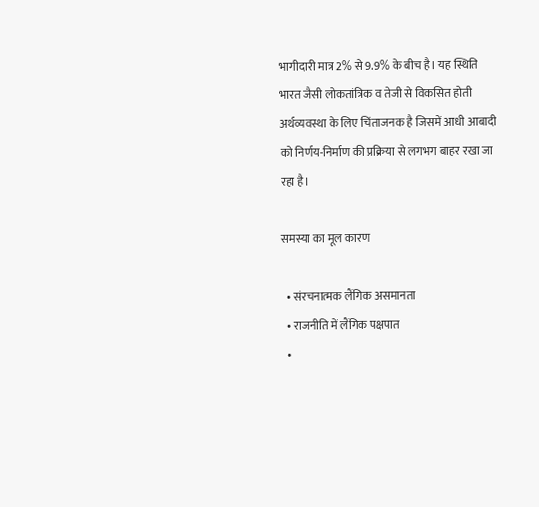भागीदारी मात्र 2% से 9.9% के बीच है। यह स्थिति भारत जैसी लोकतांत्रिक व तेजी से विकसित होती अर्थव्यवस्था के लिए चिंताजनक है जिसमें आधी आबादी को निर्णय-निर्माण की प्रक्रिया से लगभग बाहर रखा जा रहा है।

समस्या का मूल कारण

  • संरचनात्मक लैंगिक असमानता
  • राजनीति में लैंगिक पक्षपात
  •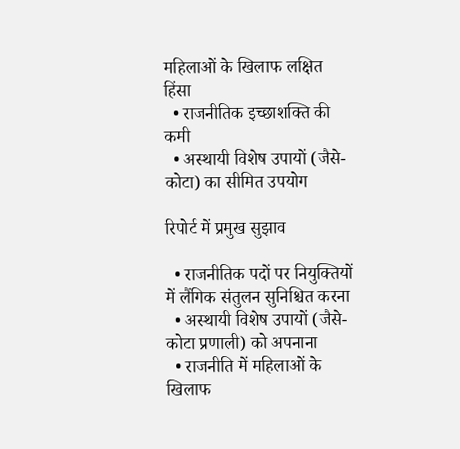महिलाओं के खिलाफ लक्षित हिंसा
  • राजनीतिक इच्छाशक्ति की कमी
  • अस्थायी विशेष उपायों (जैसे- कोटा) का सीमित उपयोग

रिपोर्ट में प्रमुख सुझाव

  • राजनीतिक पदों पर नियुक्तियों में लैंगिक संतुलन सुनिश्चित करना
  • अस्थायी विशेष उपायों (जैसे- कोटा प्रणाली) को अपनाना
  • राजनीति में महिलाओं के खिलाफ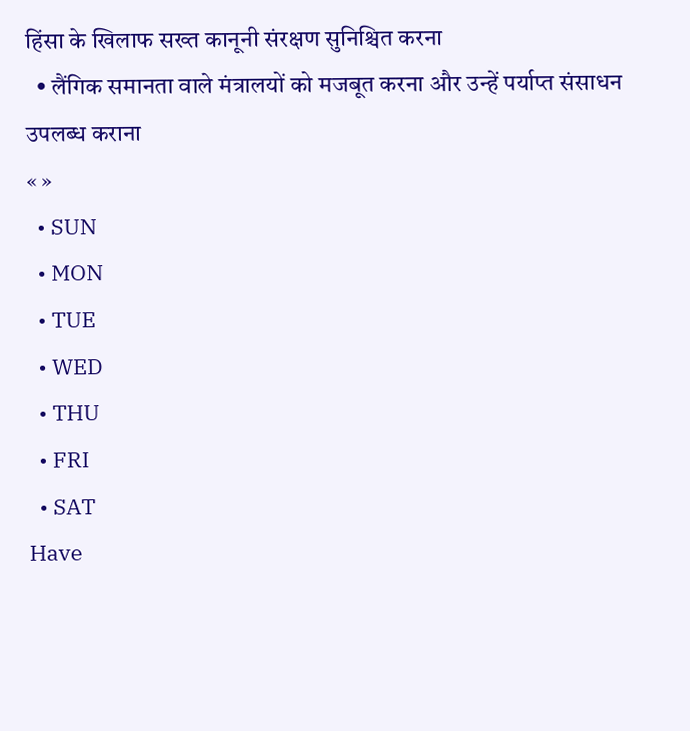हिंसा के खिलाफ सख्त कानूनी संरक्षण सुनिश्चित करना
  • लैंगिक समानता वाले मंत्रालयों को मजबूत करना और उन्हें पर्याप्त संसाधन उपलब्ध कराना
« »
  • SUN
  • MON
  • TUE
  • WED
  • THU
  • FRI
  • SAT
Have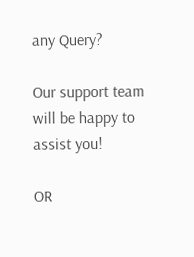any Query?

Our support team will be happy to assist you!

OR